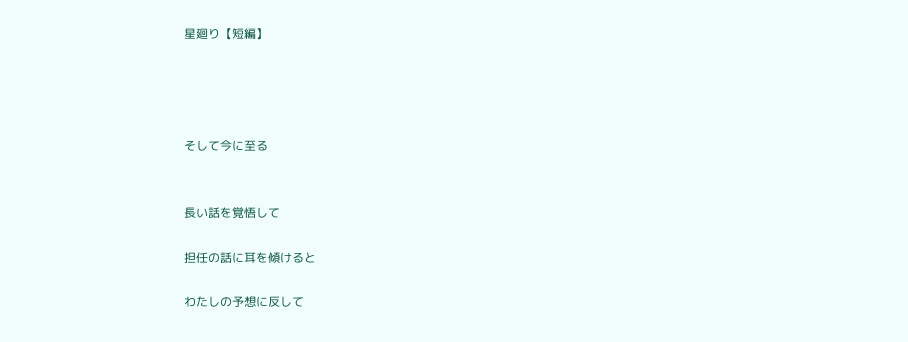星廻り【短編】




そして今に至る


長い話を覚悟して

担任の話に耳を傾けると

わたしの予想に反して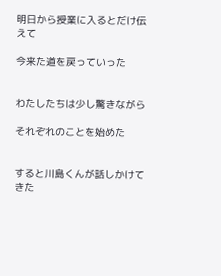明日から授業に入るとだけ伝えて

今来た道を戻っていった


わたしたちは少し驚きながら

それぞれのことを始めた


すると川島くんが話しかけてきた